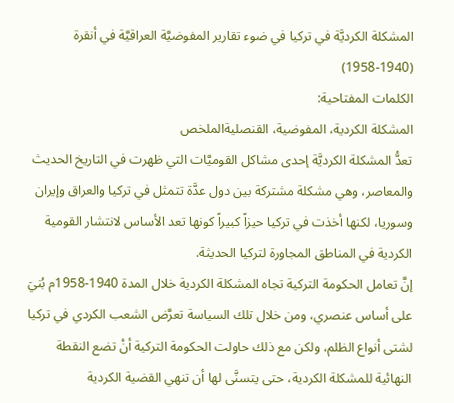المشكلة الكرديَّة في تركيا في ضوء تقارير المفوضيَّة العراقيَّة في أنقرة (1940-1958)
الكلمات المفتاحية:
المشكلة الكردية، المفوضية، القنصليةالملخص
تعدُّ المشكلة الكرديَّة إحدى مشاكل القوميَّات التي ظهرت في التاريخ الحديث والمعاصر، وهي مشكلة مشتركة بين دول عدَّة تتمثل في تركيا والعراق وإيران وسوريا، لكنها أخذت في تركيا حيزاً كبيراً كونها تعد الأساس لانتشار القومية الكردية في المناطق المجاورة لتركيا الحديثة.
إنَّ تعامل الحكومة التركية تجاه المشكلة الكردية خلال المدة 1940-1958م بُنيَ على أساس عنصري، ومن خلال تلك السياسة تعرَّض الشعب الكردي في تركيا لشتى أنواع الظلم، ولكن مع ذلك حاولت الحكومة التركية أنْ تضع النقطة النهائية للمشكلة الكردية، حتى يتسنَّى لها أن تنهي القضية الكردية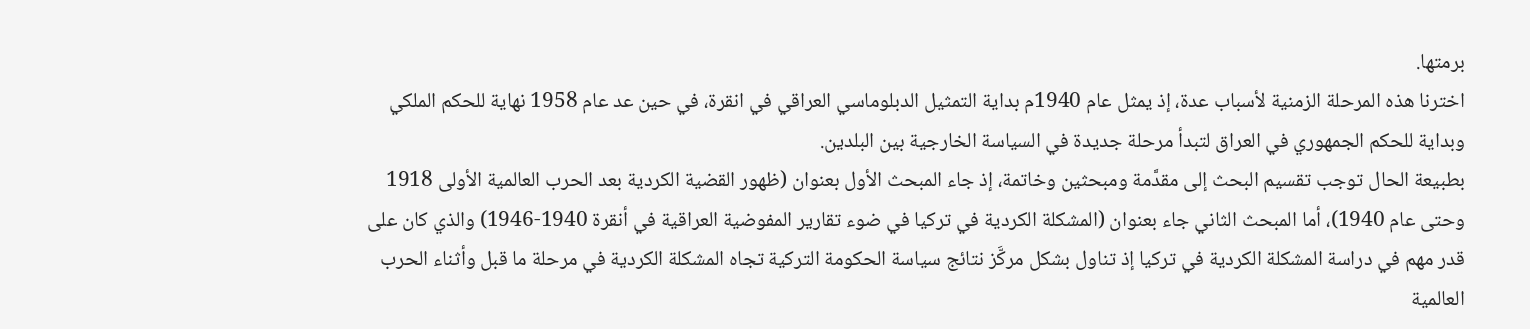برمتها.
اخترنا هذه المرحلة الزمنية لأسباب عدة، إذ يمثل عام 1940م بداية التمثيل الدبلوماسي العراقي في انقرة، في حين عد عام 1958 نهاية للحكم الملكي وبداية للحكم الجمهوري في العراق لتبدأ مرحلة جديدة في السياسة الخارجية بين البلدين.
بطبيعة الحال توجب تقسيم البحث إلى مقدَّمة ومبحثين وخاتمة، إذ جاء المبحث الأول بعنوان (ظهور القضية الكردية بعد الحرب العالمية الأولى 1918 وحتى عام 1940)، أما المبحث الثاني جاء بعنوان (المشكلة الكردية في تركيا في ضوء تقارير المفوضية العراقية في أنقرة 1940-1946) والذي كان على قدر مهم في دراسة المشكلة الكردية في تركيا إذ تناول بشكل مركَّز نتائج سياسة الحكومة التركية تجاه المشكلة الكردية في مرحلة ما قبل وأثناء الحرب العالمية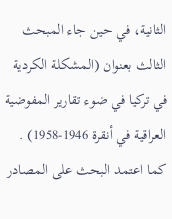الثانية، في حين جاء المبحث الثالث بعنوان (المشكلة الكردية في تركيا في ضوء تقارير المفوضية العراقية في أنقرة 1946-1958) .
كما اعتمد البحث على المصادر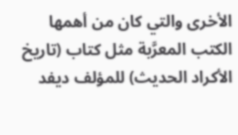الأخرى والتي كان من أهمها الكتب المعرَّبة مثل كتاب (تاريخ الأكراد الحديث) للمؤلف ديفد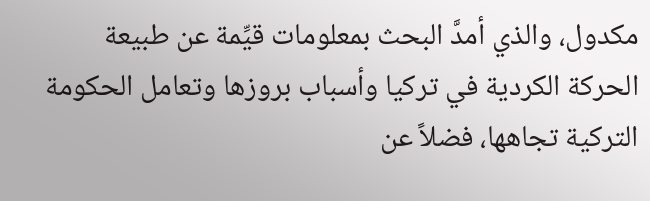مكدول، والذي أمدَّ البحث بمعلومات قيِّمة عن طبيعة الحركة الكردية في تركيا وأسباب بروزها وتعامل الحكومة التركية تجاهها، فضلاً عن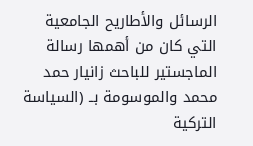الرسائل والأطاريح الجامعية التي كان من أهمها رسالة الماجستير للباحث زانيار حمد محمد والموسومة بــ (السياسة التركية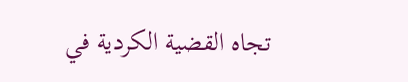تجاه القضية الكردية في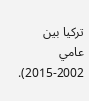تركيا بين عامي 2002-2015).